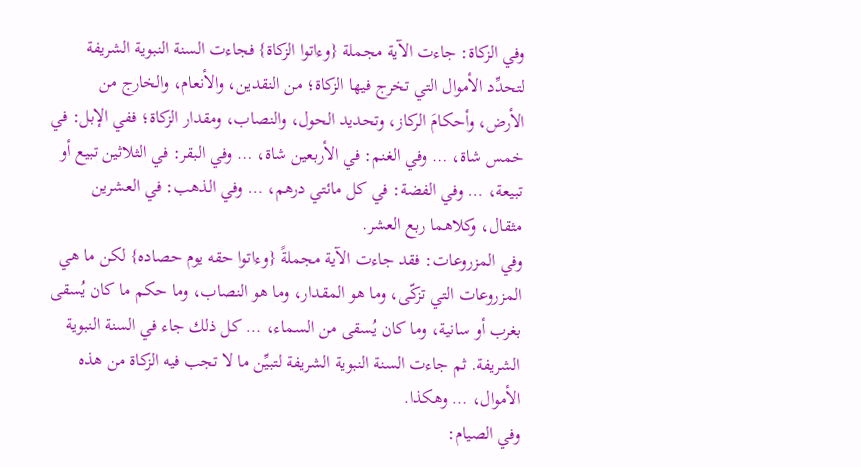وفي الزكاة: جاءت الآية مجملة {وءاتوا الزكاة} فجاءت السنة النبوية الشريفة لتحدِّد الأموال التي تخرج فيها الزكاة؛ من النقدين، والأنعام، والخارج من الأرض، وأحكامَ الركاز، وتحديد الحول، والنصاب، ومقدار الزكاة؛ ففي الإبل: في خمس شاة، … وفي الغنم: في الأربعين شاة، … وفي البقر: في الثلاثين تبيع أو تبيعة، … وفي الفضة: في كل مائتي درهم، … وفي الذهب: في العشرين مثقال، وكلاهما ربع العشر.
وفي المزروعات: فقد جاءت الآية مجملةً {وءاتوا حقه يوم حصاده} لكن ما هي المزروعات التي تزكّى، وما هو المقدار، وما هو النصاب، وما حكم ما كان يُسقى بغرب أو سانية، وما كان يُسقى من السماء، … كل ذلك جاء في السنة النبوية الشريفة. ثم جاءت السنة النبوية الشريفة لتبيِّن ما لا تجب فيه الزكاة من هذه الأموال، … وهكذا.
وفي الصيام: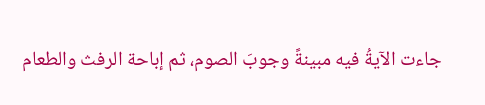جاءت الآيةُ فيه مبينةً وجوبَ الصوم، ثم إباحة الرفث والطعام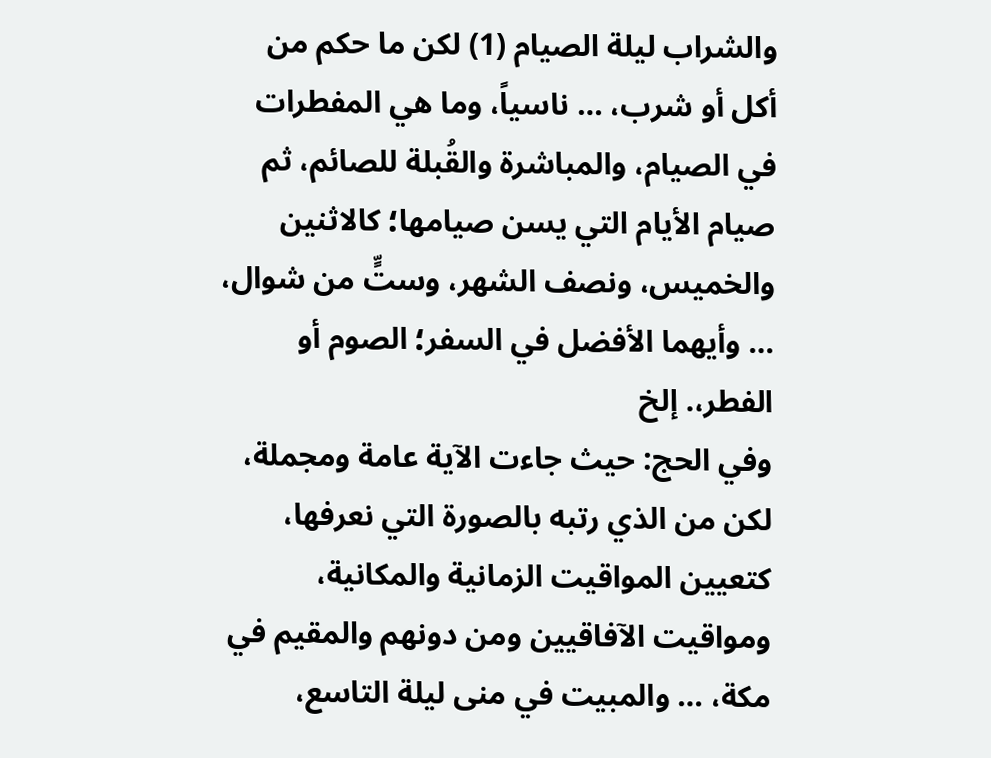والشراب ليلة الصيام (1) لكن ما حكم من أكل أو شرب، … ناسياً، وما هي المفطرات في الصيام، والمباشرة والقُبلة للصائم، ثم صيام الأيام التي يسن صيامها؛ كالاثنين والخميس، ونصف الشهر، وستٍّ من شوال، … وأيهما الأفضل في السفر؛ الصوم أو الفطر،. إلخ
وفي الحج: حيث جاءت الآية عامة ومجملة، لكن من الذي رتبه بالصورة التي نعرفها، كتعيين المواقيت الزمانية والمكانية، ومواقيت الآفاقيين ومن دونهم والمقيم في مكة، … والمبيت في منى ليلة التاسع،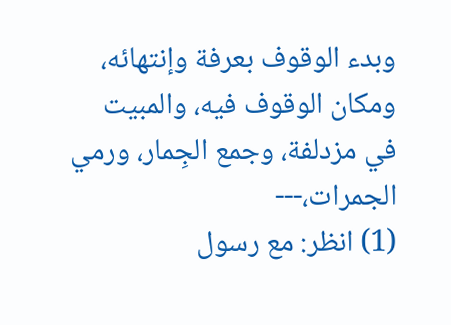وبدء الوقوف بعرفة وإنتهائه، ومكان الوقوف فيه، والمبيت في مزدلفة، وجمع الجِمار، ورمي الجمرات،---
(1) انظر: مع رسول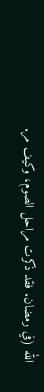الله (في رمضان. فقد ذكرت مراحل الصوم، وكيف مر.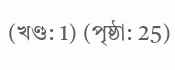(খণ্ড: 1) (পৃষ্ঠা: 25)